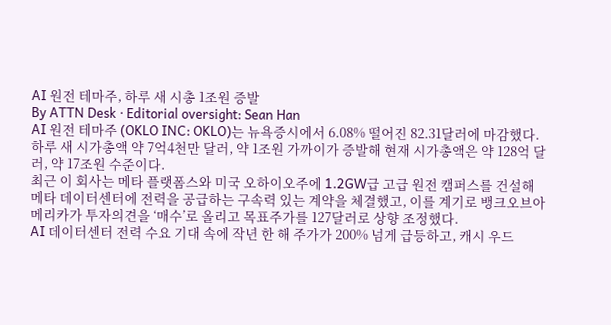AI 원전 테마주, 하루 새 시총 1조원 증발
By ATTN Desk · Editorial oversight: Sean Han
AI 원전 테마주 (OKLO INC: OKLO)는 뉴욕증시에서 6.08% 떨어진 82.31달러에 마감했다.
하루 새 시가총액 약 7억4천만 달러, 약 1조원 가까이가 증발해 현재 시가총액은 약 128억 달러, 약 17조원 수준이다.
최근 이 회사는 메타 플랫폼스와 미국 오하이오주에 1.2GW급 고급 원전 캠퍼스를 건설해 메타 데이터센터에 전력을 공급하는 구속력 있는 계약을 체결했고, 이를 계기로 뱅크오브아메리카가 투자의견을 ‘매수’로 올리고 목표주가를 127달러로 상향 조정했다.
AI 데이터센터 전력 수요 기대 속에 작년 한 해 주가가 200% 넘게 급등하고, 캐시 우드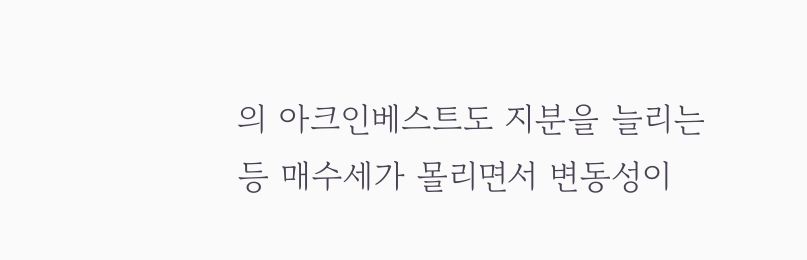의 아크인베스트도 지분을 늘리는 등 매수세가 몰리면서 변동성이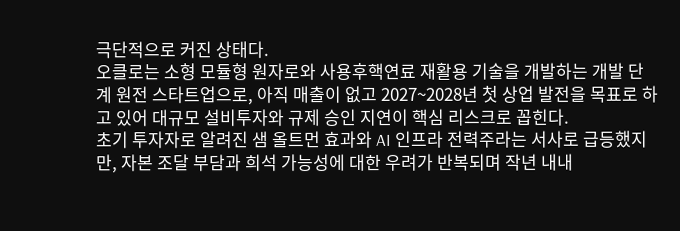극단적으로 커진 상태다.
오클로는 소형 모듈형 원자로와 사용후핵연료 재활용 기술을 개발하는 개발 단계 원전 스타트업으로, 아직 매출이 없고 2027~2028년 첫 상업 발전을 목표로 하고 있어 대규모 설비투자와 규제 승인 지연이 핵심 리스크로 꼽힌다.
초기 투자자로 알려진 샘 올트먼 효과와 AI 인프라 전력주라는 서사로 급등했지만, 자본 조달 부담과 희석 가능성에 대한 우려가 반복되며 작년 내내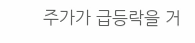주가가 급등락을 거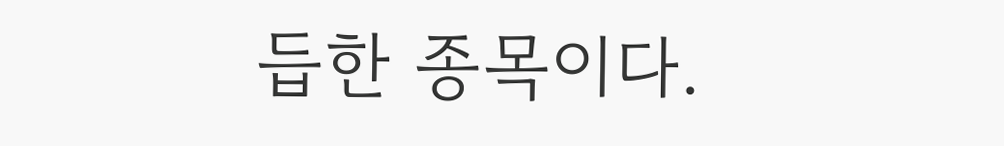듭한 종목이다.